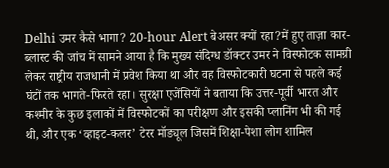Delhi उमर कैसे भागा? 20-hour Alert बेअसर क्यों रहा?में हुए ताज़ा कार-ब्लास्ट की जांच में सामने आया है कि मुख्य संदिग्ध डॉक्टर उमर ने विस्फोटक सामग्री लेकर राष्ट्रीय राजधानी में प्रवेश किया था और वह विस्फोटकारी घटना से पहले कई घंटों तक भागते-फिरते रहा। सुरक्षा एजेंसियों ने बताया कि उत्तर-पूर्वी भारत और कश्मीर के कुछ इलाकों में विस्फोटकों का परीक्षण और इसकी प्लानिंग भी की गई थी, और एक ‘व्हाइट-कलर’ टेरर मॉड्यूल जिसमें शिक्षा-पेशा लोग शामिल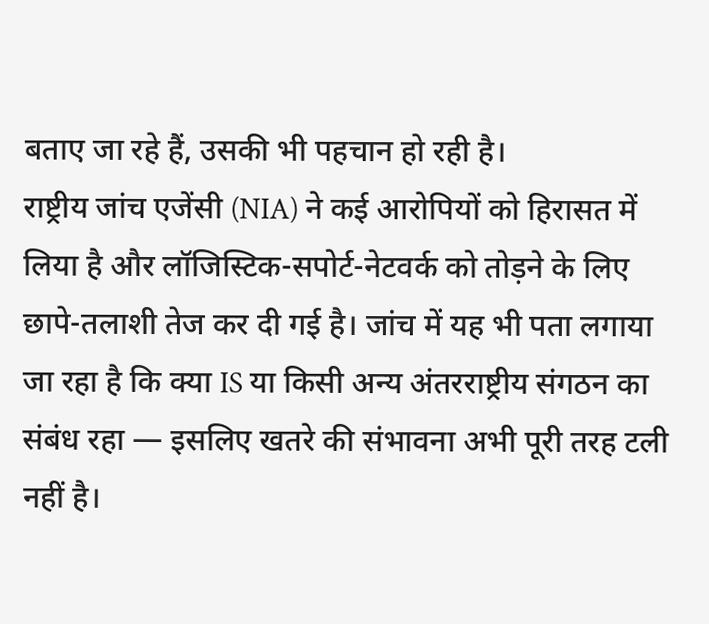बताए जा रहे हैं, उसकी भी पहचान हो रही है।
राष्ट्रीय जांच एजेंसी (NIA) ने कई आरोपियों को हिरासत में लिया है और लॉजिस्टिक-सपोर्ट-नेटवर्क को तोड़ने के लिए छापे-तलाशी तेज कर दी गई है। जांच में यह भी पता लगाया जा रहा है कि क्या IS या किसी अन्य अंतरराष्ट्रीय संगठन का संबंध रहा — इसलिए खतरे की संभावना अभी पूरी तरह टली नहीं है।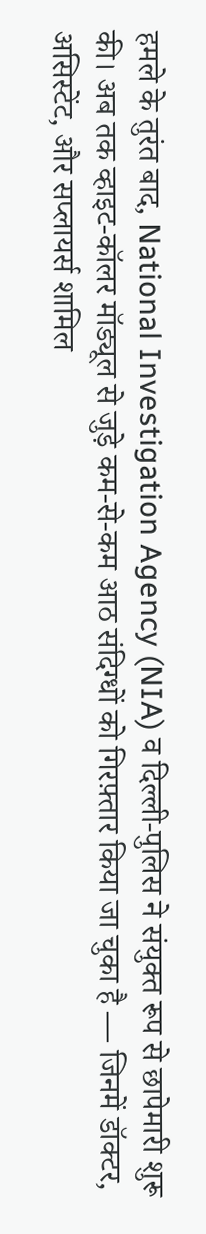हमले के तुरंत बाद, National Investigation Agency (NIA) व दिल्ली-पुलिस ने संयुक्त रूप से छापेमारी शुरू की। अब तक व्हाइट-कॉलर मॉड्यूल से जुड़े कम-से-कम आठ संदिग्धों को गिरफ़्तार किया जा चुका है — जिनमें डॉक्टर, असिस्टेंट, और सप्लायर्स शामिल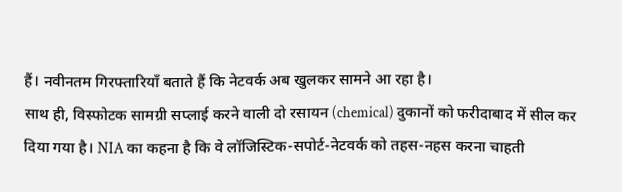हैं। नवीनतम गिरफ्तारियाँ बताते हैं कि नेटवर्क अब खुलकर सामने आ रहा है।
साथ ही, विस्फोटक सामग्री सप्लाई करने वाली दो रसायन (chemical) दुकानों को फरीदाबाद में सील कर दिया गया है। NIA का कहना है कि वे लॉजिस्टिक-सपोर्ट-नेटवर्क को तहस-नहस करना चाहती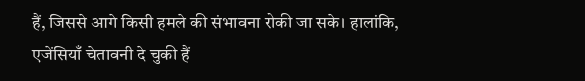हैं, जिससे आगे किसी हमले की संभावना रोकी जा सके। हालांकि, एजेंसियाँ चेतावनी दे चुकी हैं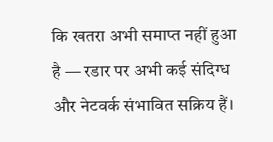कि खतरा अभी समाप्त नहीं हुआ है — रडार पर अभी कई संदिग्ध और नेटवर्क संभावित सक्रिय हैं।